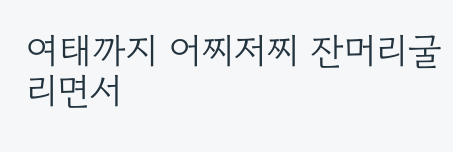여태까지 어찌저찌 잔머리굴리면서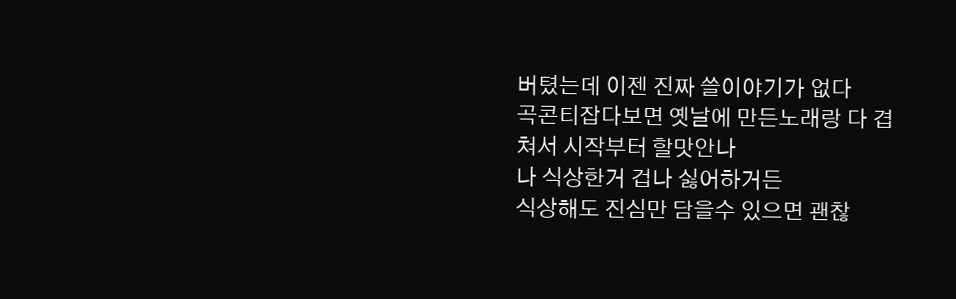버텼는데 이젠 진짜 쓸이야기가 없다
곡콘티잡다보면 옛날에 만든노래랑 다 겹쳐서 시작부터 할맛안나
나 식상한거 겁나 싫어하거든
식상해도 진심만 담을수 있으면 괜찮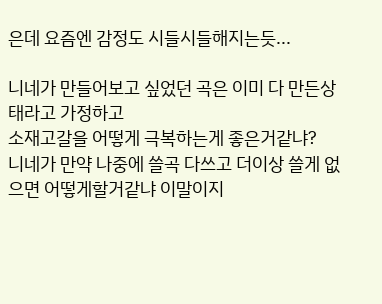은데 요즘엔 감정도 시들시들해지는듯...

니네가 만들어보고 싶었던 곡은 이미 다 만든상태라고 가정하고
소재고갈을 어떻게 극복하는게 좋은거같냐?
니네가 만약 나중에 쓸곡 다쓰고 더이상 쓸게 없으면 어떻게할거같냐 이말이지